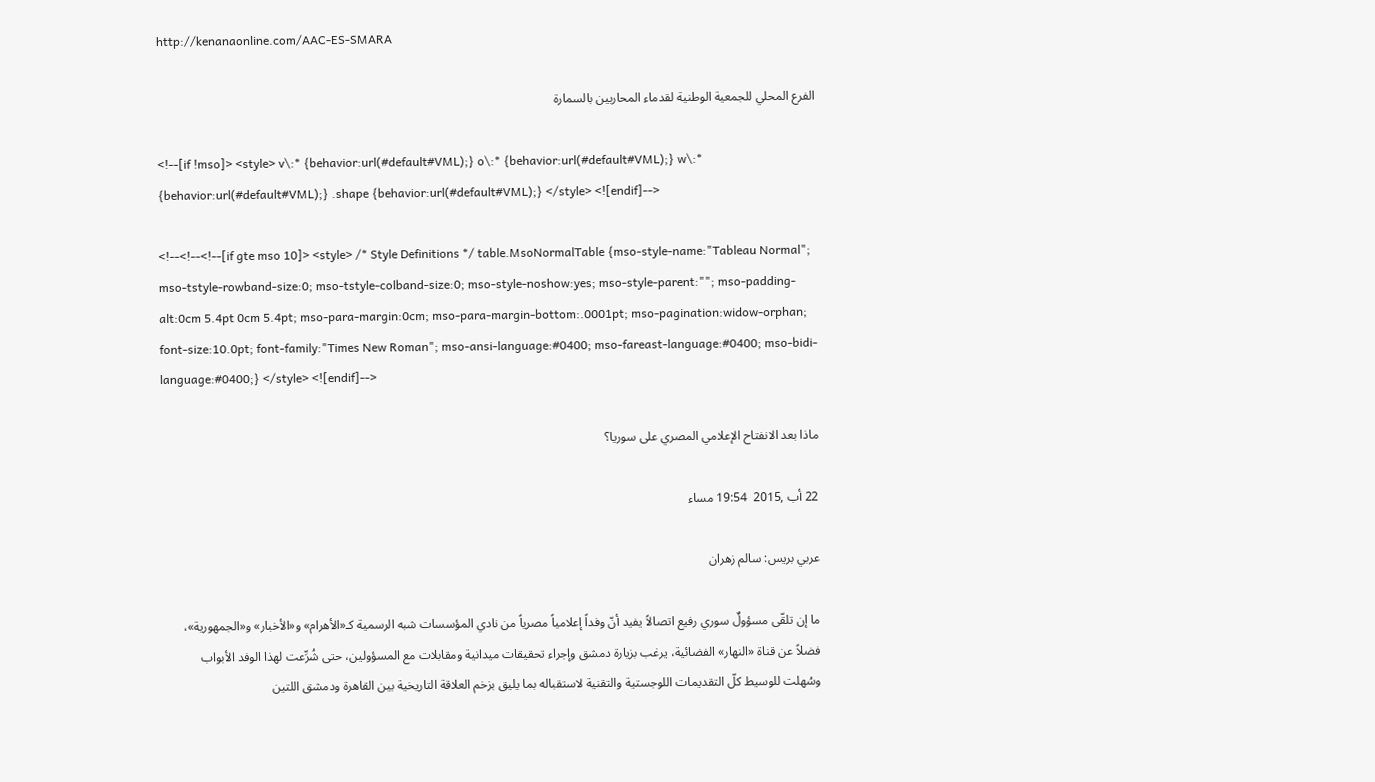http://kenanaonline.com/AAC-ES-SMARA

الفرع المحلي للجمعية الوطنية لقدماء المحاربين بالسمارة

<!--[if !mso]> <style> v\:* {behavior:url(#default#VML);} o\:* {behavior:url(#default#VML);} w\:* {behavior:url(#default#VML);} .shape {behavior:url(#default#VML);} </style> <![endif]-->

<!--<!--<!--[if gte mso 10]> <style> /* Style Definitions */ table.MsoNormalTable {mso-style-name:"Tableau Normal"; mso-tstyle-rowband-size:0; mso-tstyle-colband-size:0; mso-style-noshow:yes; mso-style-parent:""; mso-padding-alt:0cm 5.4pt 0cm 5.4pt; mso-para-margin:0cm; mso-para-margin-bottom:.0001pt; mso-pagination:widow-orphan; font-size:10.0pt; font-family:"Times New Roman"; mso-ansi-language:#0400; mso-fareast-language:#0400; mso-bidi-language:#0400;} </style> <![endif]-->

ماذا بعد الانفتاح الإعلامي المصري على سوريا؟

22 أب ,2015  19:54 مساء

عربي بريس: سالم زهران

ما إن تلقّى مسؤولٌ سوري رفيع اتصالاً يفيد أنّ وفداً إعلامياً مصرياً من نادي المؤسسات شبه الرسمية كـ«الأهرام» و«الأخبار» و«الجمهورية»، فضلاً عن قناة «النهار» الفضائية، يرغب بزيارة دمشق وإجراء تحقيقات ميدانية ومقابلات مع المسؤولين، حتى شُرِّعت لهذا الوفد الأبواب وسُهلت للوسيط كلّ التقديمات اللوجستية والتقنية لاستقباله بما يليق بزخم العلاقة التاريخية بين القاهرة ودمشق اللتين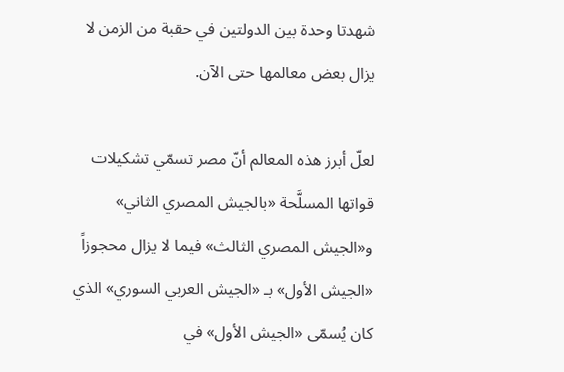شهدتا وحدة بين الدولتين في حقبة من الزمن لا يزال بعض معالمها حتى الآن.

لعلّ أبرز هذه المعالم أنّ مصر تسمّي تشكيلات قواتها المسلَّحة «بالجيش المصري الثاني» و«الجيش المصري الثالث» فيما لا يزال محجوزاً «الجيش الأول» بـ «الجيش العربي السوري» الذي كان يُسمّى «الجيش الأول» في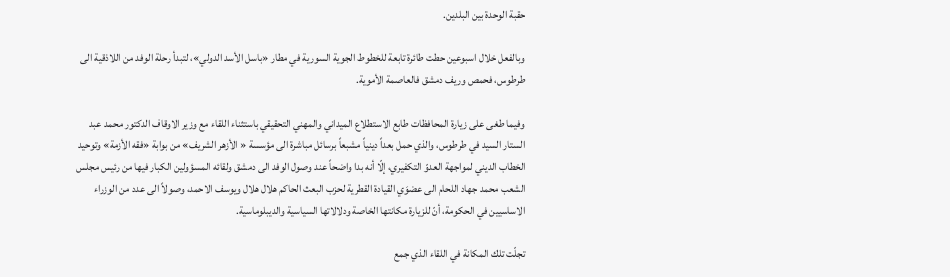حقبة الوحدة بين البلدين.

وبالفعل خلال اسبوعين حطت طائرة تابعة للخطوط الجوية السورية في مطار «باسل الأسد الدولي»، لتبدأ رحلة الوفد من اللاذقية الى طرطوس، فحمص وريف دمشق فالعاصمة الأموية.

وفيما طغى على زيارة المحافظات طابع الاستطلاع الميداني والمهني التحقيقي باستثناء اللقاء مع وزير الاوقاف الدكتور محمد عبد الستار السيد في طرطوس، والذي حمل بعداً دينياً مشبعاً برسائل مباشرة الى مؤسسة « الأزهر الشريف» من بوابة «فقه الأزمة» وتوحيد الخطاب الديني لمواجهة العدوّ التكفيري، إلّا أنه بدا واضحاً عند وصول الوفد الى دمشق ولقائه المسؤولين الكبار فيها من رئيس مجلس الشعب محمد جهاد اللحام الى عضوَي القيادة القطرية لحزب البعث الحاكم هلال هلال ويوسف الاحمد، وصولاً الى عدد من الوزراء الاساسيين في الحكومة، أنّ للزيارة مكانتها الخاصة ودلالاتها السياسية والديبلوماسية.

تجلّت تلك المكانة في اللقاء الذي جمع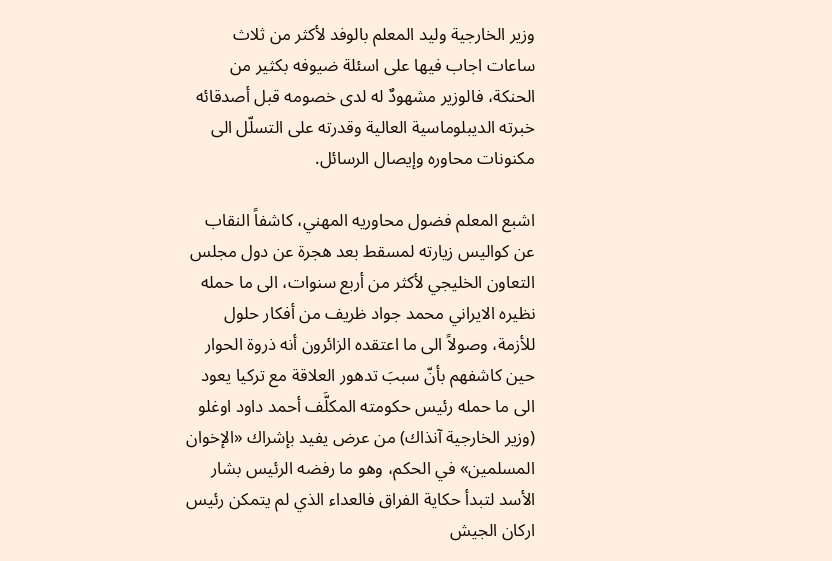وزير الخارجية وليد المعلم بالوفد لأكثر من ثلاث ساعات اجاب فيها على اسئلة ضيوفه بكثير من الحنكة، فالوزير مشهودٌ له لدى خصومه قبل أصدقائه خبرته الديبلوماسية العالية وقدرته على التسلّل الى مكنونات محاوره وإيصال الرسائل.

اشبع المعلم فضول محاوريه المهني، كاشفاً النقاب عن كواليس زيارته لمسقط بعد هجرة عن دول مجلس التعاون الخليجي لأكثر من أربع سنوات، الى ما حمله نظيره الايراني محمد جواد ظريف من أفكار حلول للأزمة، وصولاً الى ما اعتقده الزائرون أنه ذروة الحوار حين كاشفهم بأنّ سببَ تدهور العلاقة مع تركيا يعود الى ما حمله رئيس حكومته المكلَّف أحمد داود اوغلو (وزير الخارجية آنذاك) من عرض يفيد بإشراك «الإخوان المسلمين» في الحكم، وهو ما رفضه الرئيس بشار الأسد لتبدأ حكاية الفراق فالعداء الذي لم يتمكن رئيس اركان الجيش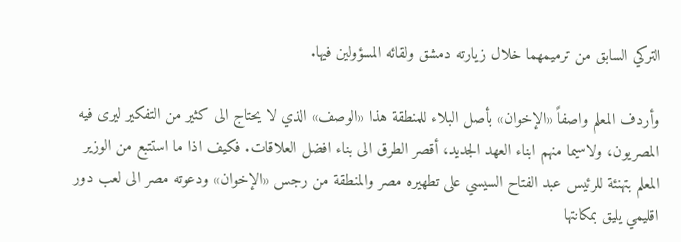التركي السابق من ترميمهما خلال زيارته دمشق ولقائه المسؤولين فيها.

وأردف المعلم واصفاً «الإخوان» بأصل البلاء للمنطقة هذا «الوصف» الذي لا يحتاج الى كثير من التفكير ليرى فيه المصريون، ولاسيما منهم ابناء العهد الجديد، أقصر الطرق الى بناء افضل العلاقات. فكيف اذا ما استتبع من الوزير المعلم بتهنئة للرئيس عبد الفتاح السيسي على تطهيره مصر والمنطقة من رجس «الإخوان» ودعوته مصر الى لعب دور اقليمي يليق بمكانتها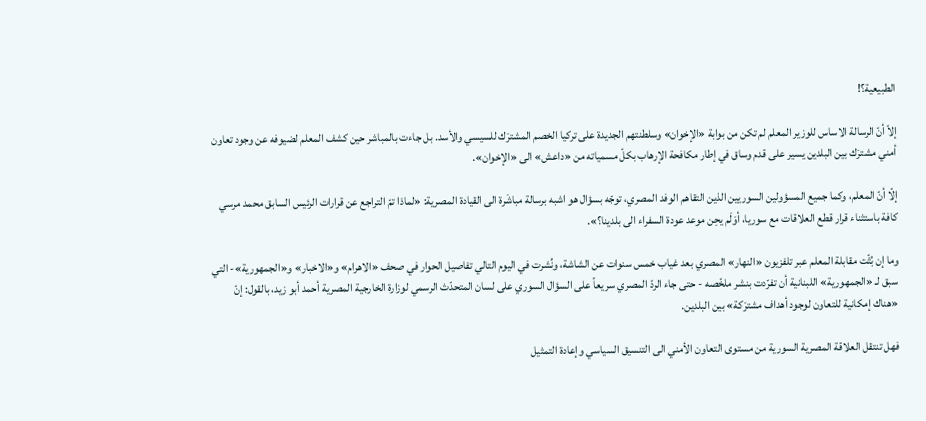الطبيعية؟!

إلاّ أنّ الرسالة الاساس للوزير المعلم لم تكن من بوابة «الإخوان» وسلطنتهم الجديدة على تركيا الخصم المشترَك للسيسي والأسد. بل جاءت بالمباشر حين كشف المعلم لضيوفه عن وجود تعاون أمني مشترَك بين البلدين يسير على قدم وساق في إطار مكافحة الإرهاب بكلّ مسمياته من «داعش» الى «الإخوان».

إلّا أنّ المعلم، وكما جميع المسؤولين السوريين الذين التقاهم الوفد المصري، توجّه بسؤال هو اشبه برسالة مباشَرة الى القيادة المصرية: «لماذا تمّ التراجع عن قرارات الرئيس السابق محمد مرسي كافة باستثناء قرار قطع العلاقات مع سوريا، أوَلَم يحِن موعد عودة السفراء الى بلدينا؟».

وما إن بُثّت مقابلة المعلم عبر تلفزيون «النهار» المصري بعد غياب خمس سنوات عن الشاشة، ونُشرت في اليوم التالي تفاصيل الحوار في صحف «الاهرام» و«الاخبار» و«الجمهورية»- التي سبق لـ «الجمهورية» اللبنانية أن تفرّدت بنشر ملخّصه - حتى جاء الردّ المصري سريعاً على السؤال السوري على لسان المتحدّث الرسمي لوزارة الخارجية المصرية أحمد أبو زيد، بالقول: إنّ «هناك إمكانية للتعاون لوجود أهداف مشترَكة» بين البلدين.

فهل تنتقل العلاقة المصرية السورية من مستوى التعاون الأمني الى التنسيق السياسي وإعادة التمثيل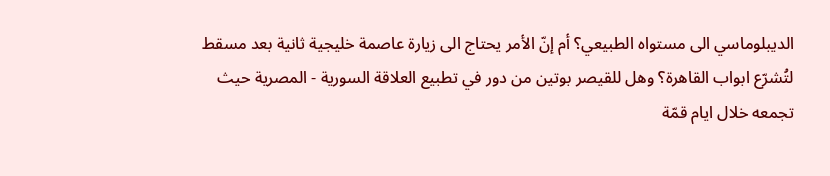الديبلوماسي الى مستواه الطبيعي؟ أم إنّ الأمر يحتاج الى زيارة عاصمة خليجية ثانية بعد مسقط لتُشرّع ابواب القاهرة؟ وهل للقيصر بوتين من دور في تطبيع العلاقة السورية - المصرية حيث تجمعه خلال ايام قمّة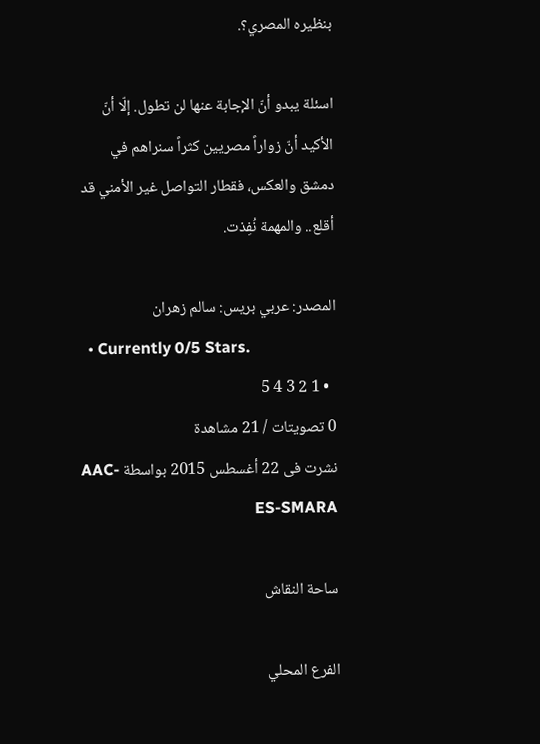بنظيره المصري؟.

اسئلة يبدو أنّ الإجابة عنها لن تطول. إلّا أنّ الأكيد أنّ زواراً مصريين كثراً سنراهم في دمشق والعكس، فقطار التواصل غير الأمني قد أقلع.. والمهمة نُفِذت.

المصدر: عربي بريس: سالم زهران
  • Currently 0/5 Stars.
  • 1 2 3 4 5
0 تصويتات / 21 مشاهدة
نشرت فى 22 أغسطس 2015 بواسطة AAC-ES-SMARA

ساحة النقاش

الفرع المحلي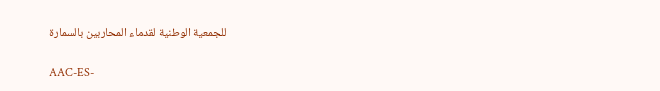للجمعية الوطنية لقدماء المحاربين بالسمارة

AAC-ES-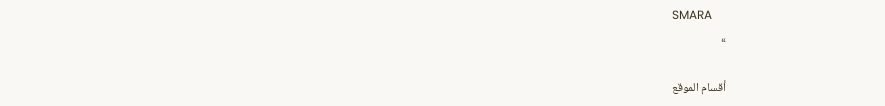SMARA
»

أقسام الموقع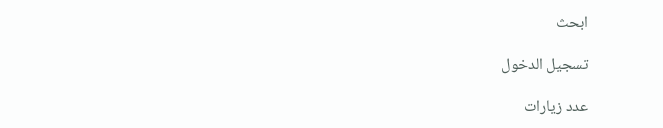ابحث

تسجيل الدخول

عدد زيارات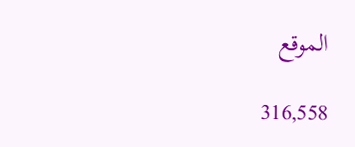الموقع

316,558